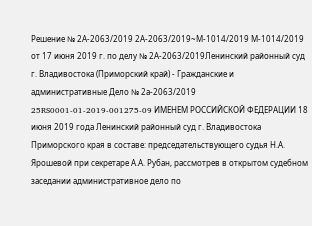Решение № 2А-2063/2019 2А-2063/2019~М-1014/2019 М-1014/2019 от 17 июня 2019 г. по делу № 2А-2063/2019Ленинский районный суд г. Владивостока (Приморский край) - Гражданские и административные Дело № 2а-2063/2019 25RS0001-01-2019-001275-09 ИМЕНЕМ РОССИЙСКОЙ ФЕДЕРАЦИИ 18 июня 2019 года Ленинский районный суд г. Владивостока Приморского края в составе: председательствующего судья Н.А. Ярошевой при секретаре А.А. Рубан, рассмотрев в открытом судебном заседании административное дело по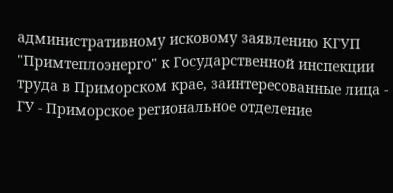административному исковому заявлению КГУП "Примтеплоэнерго" к Государственной инспекции труда в Приморском крае, заинтересованные лица - ГУ - Приморское региональное отделение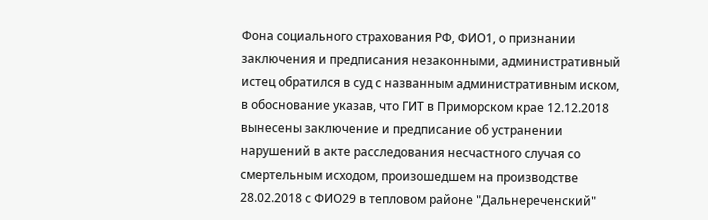Фона социального страхования РФ, ФИО1, о признании заключения и предписания незаконными, административный истец обратился в суд с названным административным иском, в обоснование указав, что ГИТ в Приморском крае 12.12.2018 вынесены заключение и предписание об устранении нарушений в акте расследования несчастного случая со смертельным исходом, произошедшем на производстве 28.02.2018 с ФИО29 в тепловом районе "Дальнереченский"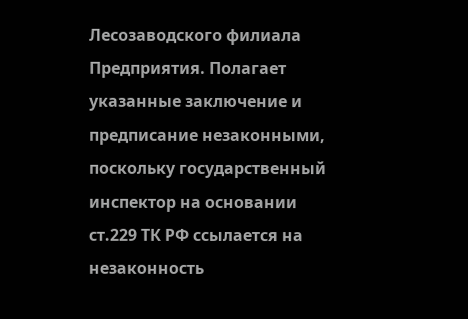Лесозаводского филиала Предприятия. Полагает указанные заключение и предписание незаконными, поскольку государственный инспектор на основании ст.229 ТК РФ ссылается на незаконность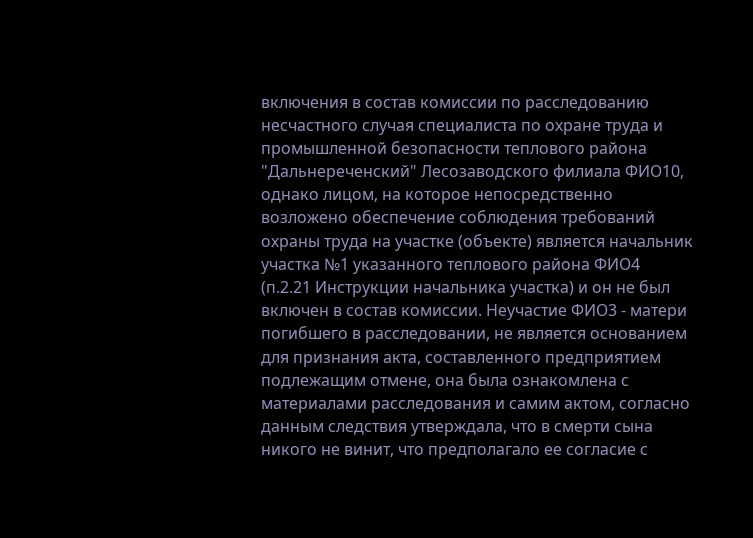включения в состав комиссии по расследованию несчастного случая специалиста по охране труда и промышленной безопасности теплового района "Дальнереченский" Лесозаводского филиала ФИО10, однако лицом, на которое непосредственно возложено обеспечение соблюдения требований охраны труда на участке (объекте) является начальник участка №1 указанного теплового района ФИО4 (п.2.21 Инструкции начальника участка) и он не был включен в состав комиссии. Неучастие ФИО3 - матери погибшего в расследовании, не является основанием для признания акта, составленного предприятием подлежащим отмене, она была ознакомлена с материалами расследования и самим актом, согласно данным следствия утверждала, что в смерти сына никого не винит, что предполагало ее согласие с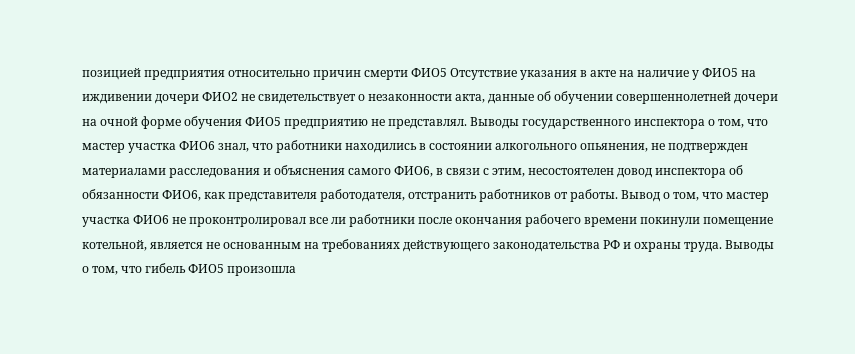позицией предприятия относительно причин смерти ФИО5 Отсутствие указания в акте на наличие у ФИО5 на иждивении дочери ФИО2 не свидетельствует о незаконности акта, данные об обучении совершеннолетней дочери на очной форме обучения ФИО5 предприятию не представлял. Выводы государственного инспектора о том, что мастер участка ФИО6 знал, что работники находились в состоянии алкогольного опьянения, не подтвержден материалами расследования и объяснения самого ФИО6, в связи с этим, несостоятелен довод инспектора об обязанности ФИО6, как представителя работодателя, отстранить работников от работы. Вывод о том, что мастер участка ФИО6 не проконтролировал все ли работники после окончания рабочего времени покинули помещение котельной, является не основанным на требованиях действующего законодательства РФ и охраны труда. Выводы о том, что гибель ФИО5 произошла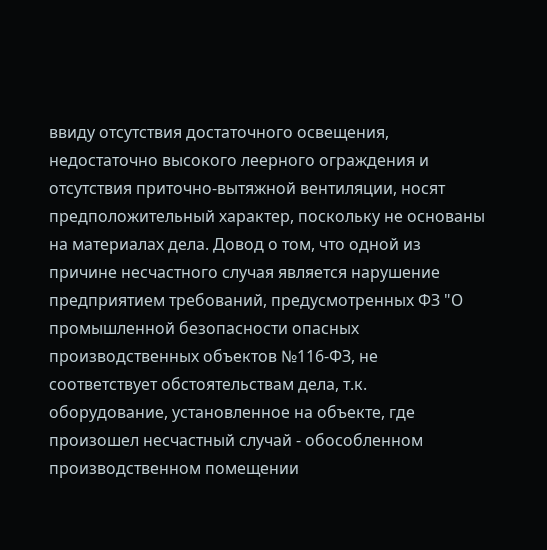ввиду отсутствия достаточного освещения, недостаточно высокого леерного ограждения и отсутствия приточно-вытяжной вентиляции, носят предположительный характер, поскольку не основаны на материалах дела. Довод о том, что одной из причине несчастного случая является нарушение предприятием требований, предусмотренных ФЗ "О промышленной безопасности опасных производственных объектов №116-ФЗ, не соответствует обстоятельствам дела, т.к. оборудование, установленное на объекте, где произошел несчастный случай - обособленном производственном помещении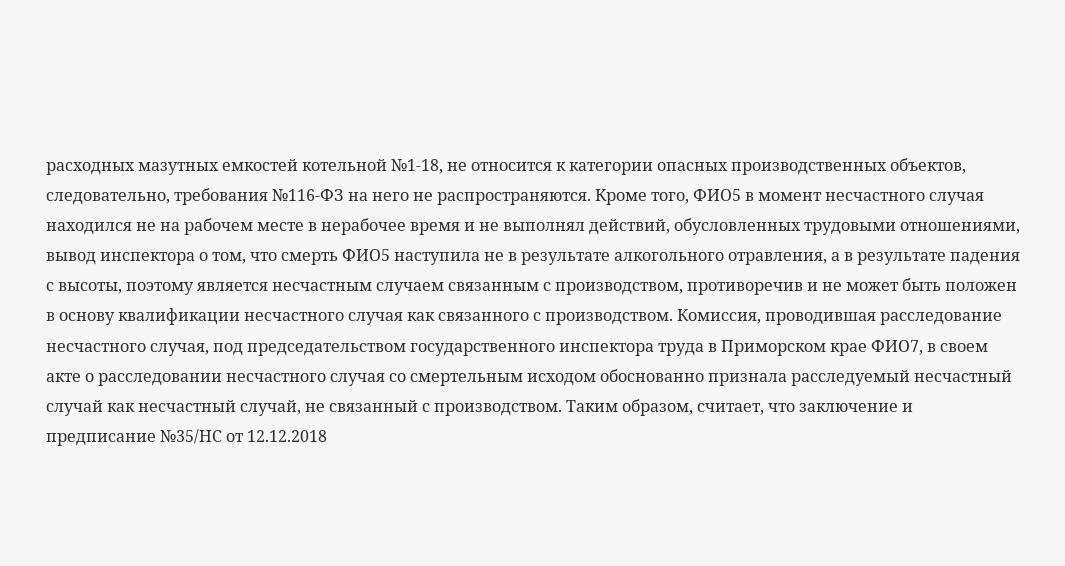расходных мазутных емкостей котельной №1-18, не относится к категории опасных производственных объектов, следовательно, требования №116-ФЗ на него не распространяются. Кроме того, ФИО5 в момент несчастного случая находился не на рабочем месте в нерабочее время и не выполнял действий, обусловленных трудовыми отношениями, вывод инспектора о том, что смерть ФИО5 наступила не в результате алкогольного отравления, а в результате падения с высоты, поэтому является несчастным случаем связанным с производством, противоречив и не может быть положен в основу квалификации несчастного случая как связанного с производством. Комиссия, проводившая расследование несчастного случая, под председательством государственного инспектора труда в Приморском крае ФИО7, в своем акте о расследовании несчастного случая со смертельным исходом обоснованно признала расследуемый несчастный случай как несчастный случай, не связанный с производством. Таким образом, считает, что заключение и предписание №35/НС от 12.12.2018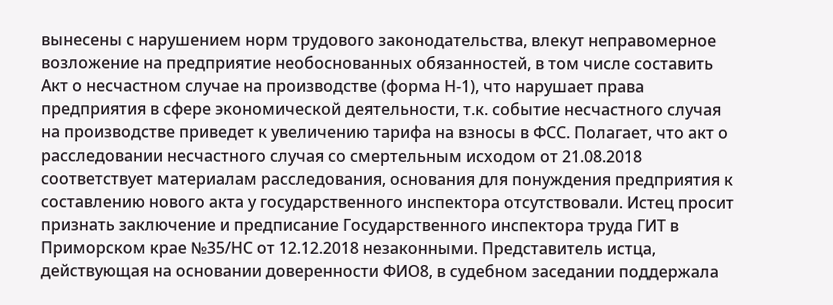вынесены с нарушением норм трудового законодательства, влекут неправомерное возложение на предприятие необоснованных обязанностей, в том числе составить Акт о несчастном случае на производстве (форма Н-1), что нарушает права предприятия в сфере экономической деятельности, т.к. событие несчастного случая на производстве приведет к увеличению тарифа на взносы в ФСС. Полагает, что акт о расследовании несчастного случая со смертельным исходом от 21.08.2018 соответствует материалам расследования, основания для понуждения предприятия к составлению нового акта у государственного инспектора отсутствовали. Истец просит признать заключение и предписание Государственного инспектора труда ГИТ в Приморском крае №35/НС от 12.12.2018 незаконными. Представитель истца, действующая на основании доверенности ФИО8, в судебном заседании поддержала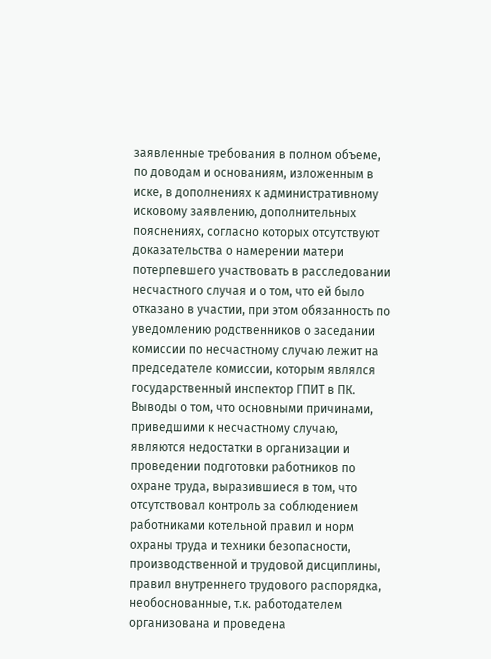заявленные требования в полном объеме, по доводам и основаниям, изложенным в иске, в дополнениях к административному исковому заявлению, дополнительных пояснениях, согласно которых отсутствуют доказательства о намерении матери потерпевшего участвовать в расследовании несчастного случая и о том, что ей было отказано в участии, при этом обязанность по уведомлению родственников о заседании комиссии по несчастному случаю лежит на председателе комиссии, которым являлся государственный инспектор ГПИТ в ПК. Выводы о том, что основными причинами, приведшими к несчастному случаю, являются недостатки в организации и проведении подготовки работников по охране труда, выразившиеся в том, что отсутствовал контроль за соблюдением работниками котельной правил и норм охраны труда и техники безопасности, производственной и трудовой дисциплины, правил внутреннего трудового распорядка, необоснованные, т.к. работодателем организована и проведена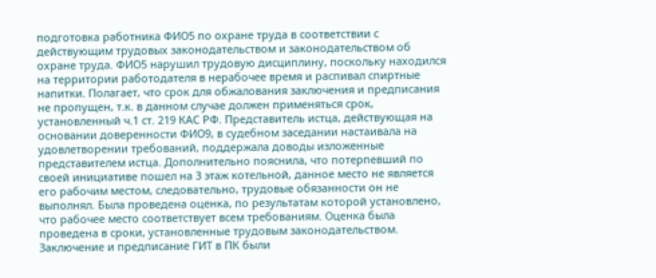подготовка работника ФИО5 по охране труда в соответствии с действующим трудовых законодательством и законодательством об охране труда. ФИО5 нарушил трудовую дисциплину, поскольку находился на территории работодателя в нерабочее время и распивал спиртные напитки. Полагает, что срок для обжалования заключения и предписания не пропущен, т.к. в данном случае должен применяться срок, установленный ч.1 ст. 219 КАС РФ. Представитель истца, действующая на основании доверенности ФИО9, в судебном заседании настаивала на удовлетворении требований, поддержала доводы изложенные представителем истца. Дополнительно пояснила, что потерпевший по своей инициативе пошел на 3 этаж котельной, данное место не является его рабочим местом, следовательно, трудовые обязанности он не выполнял. Была проведена оценка, по результатам которой установлено, что рабочее место соответствует всем требованиям. Оценка была проведена в сроки, установленные трудовым законодательством. Заключение и предписание ГИТ в ПК были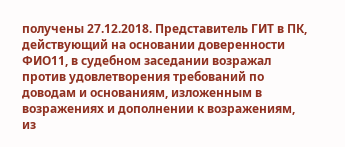получены 27.12.2018. Представитель ГИТ в ПК, действующий на основании доверенности ФИО11, в судебном заседании возражал против удовлетворения требований по доводам и основаниям, изложенным в возражениях и дополнении к возражениям, из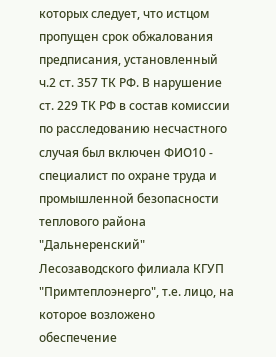которых следует, что истцом пропущен срок обжалования предписания, установленный ч.2 ст. 357 ТК РФ. В нарушение ст. 229 ТК РФ в состав комиссии по расследованию несчастного случая был включен ФИО10 - специалист по охране труда и промышленной безопасности теплового района "Дальнеренский" Лесозаводского филиала КГУП "Примтеплоэнерго", т.е. лицо, на которое возложено обеспечение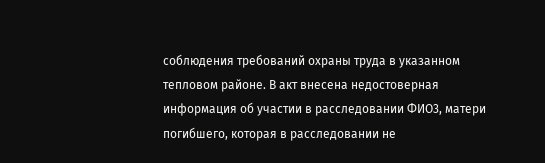соблюдения требований охраны труда в указанном тепловом районе. В акт внесена недостоверная информация об участии в расследовании ФИО3, матери погибшего, которая в расследовании не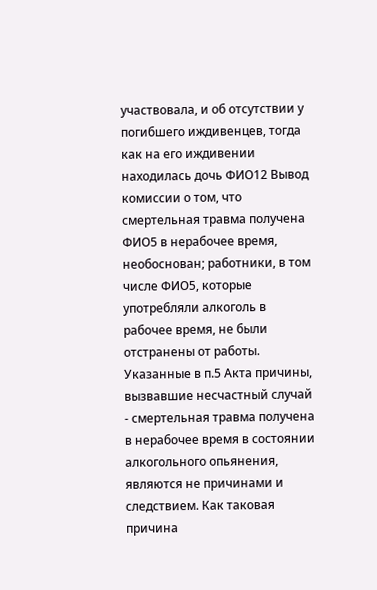участвовала, и об отсутствии у погибшего иждивенцев, тогда как на его иждивении находилась дочь ФИО12 Вывод комиссии о том, что смертельная травма получена ФИО5 в нерабочее время, необоснован; работники, в том числе ФИО5, которые употребляли алкоголь в рабочее время, не были отстранены от работы. Указанные в п.5 Акта причины, вызвавшие несчастный случай - смертельная травма получена в нерабочее время в состоянии алкогольного опьянения, являются не причинами и следствием. Как таковая причина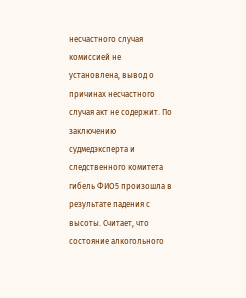несчастного случая комиссией не установлена, вывод о причинах несчастного случая акт не содержит. По заключению судмедэксперта и следственного комитета гибель ФИО5 произошла в результате падения с высоты. Считает, что состояние алкогольного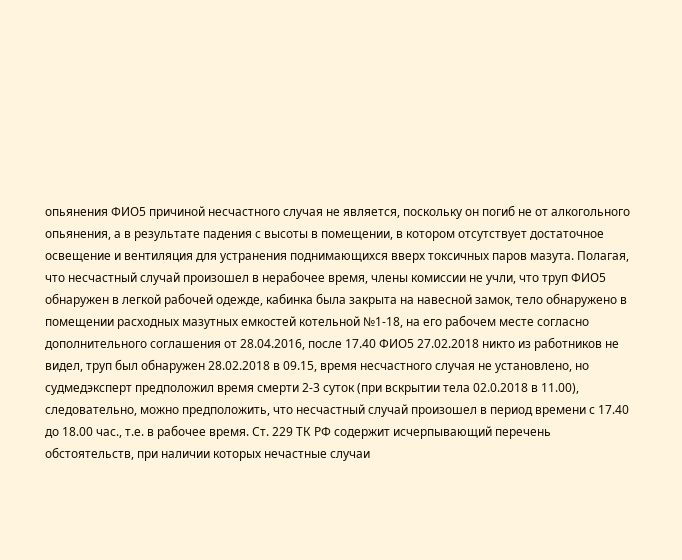опьянения ФИО5 причиной несчастного случая не является, поскольку он погиб не от алкогольного опьянения, а в результате падения с высоты в помещении, в котором отсутствует достаточное освещение и вентиляция для устранения поднимающихся вверх токсичных паров мазута. Полагая, что несчастный случай произошел в нерабочее время, члены комиссии не учли, что труп ФИО5 обнаружен в легкой рабочей одежде, кабинка была закрыта на навесной замок, тело обнаружено в помещении расходных мазутных емкостей котельной №1-18, на его рабочем месте согласно дополнительного соглашения от 28.04.2016, после 17.40 ФИО5 27.02.2018 никто из работников не видел, труп был обнаружен 28.02.2018 в 09.15, время несчастного случая не установлено, но судмедэксперт предположил время смерти 2-3 суток (при вскрытии тела 02.0.2018 в 11.00), следовательно, можно предположить, что несчастный случай произошел в период времени с 17.40 до 18.00 час., т.е. в рабочее время. Ст. 229 ТК РФ содержит исчерпывающий перечень обстоятельств, при наличии которых нечастные случаи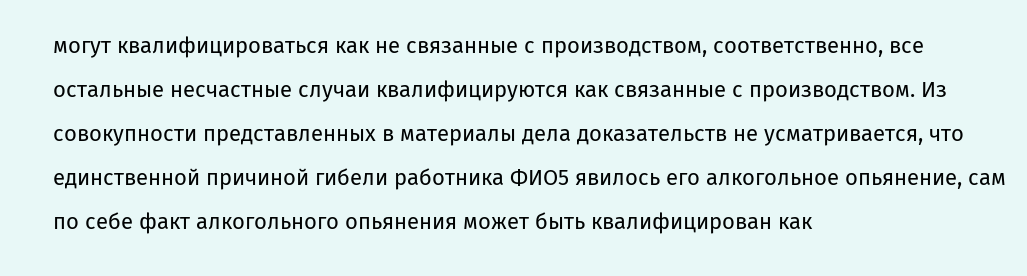могут квалифицироваться как не связанные с производством, соответственно, все остальные несчастные случаи квалифицируются как связанные с производством. Из совокупности представленных в материалы дела доказательств не усматривается, что единственной причиной гибели работника ФИО5 явилось его алкогольное опьянение, сам по себе факт алкогольного опьянения может быть квалифицирован как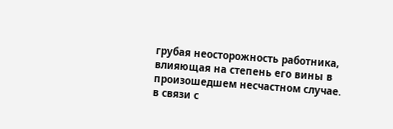грубая неосторожность работника, влияющая на степень его вины в произошедшем несчастном случае. в связи с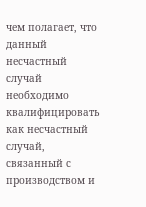чем полагает, что данный несчастный случай необходимо квалифицировать как несчастный случай, связанный с производством и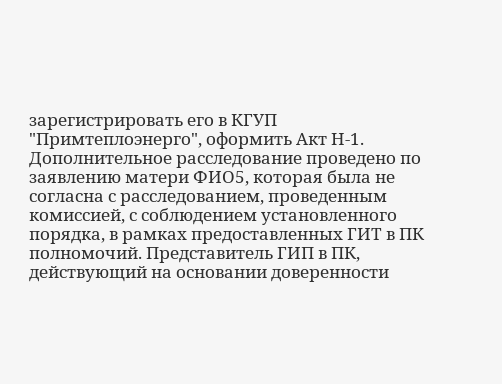зарегистрировать его в КГУП "Примтеплоэнерго", оформить Акт Н-1. Дополнительное расследование проведено по заявлению матери ФИО5, которая была не согласна с расследованием, проведенным комиссией, с соблюдением установленного порядка, в рамках предоставленных ГИТ в ПК полномочий. Представитель ГИП в ПК, действующий на основании доверенности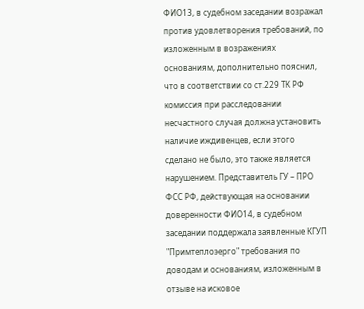ФИО13, в судебном заседании возражал против удовлетворения требований, по изложенным в возражениях основаниям, дополнительно пояснил, что в соответствии со ст.229 ТК РФ комиссия при расследовании несчастного случая должна установить наличие иждивенцев, если этого сделано не было, это также является нарушением. Представитель ГУ – ПРО ФСС РФ, действующая на основании доверенности ФИО14, в судебном заседании поддержала заявленные КГУП "Примтеплоэерго" требования по доводам и основаниям, изложенным в отзыве на исковое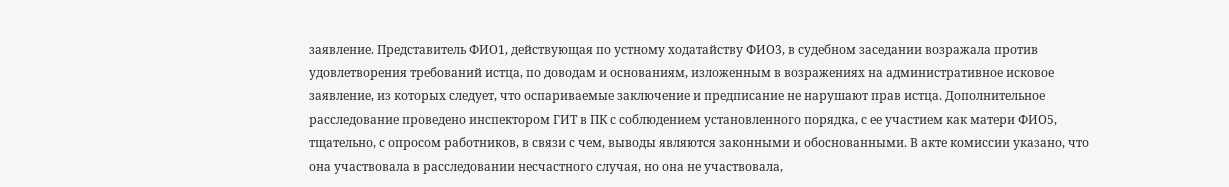заявление. Представитель ФИО1, действующая по устному ходатайству ФИО3, в судебном заседании возражала против удовлетворения требований истца, по доводам и основаниям, изложенным в возражениях на административное исковое заявление, из которых следует, что оспариваемые заключение и предписание не нарушают прав истца. Дополнительное расследование проведено инспектором ГИТ в ПК с соблюдением установленного порядка, с ее участием как матери ФИО5, тщательно, с опросом работников, в связи с чем, выводы являются законными и обоснованными. В акте комиссии указано, что она участвовала в расследовании несчастного случая, но она не участвовала,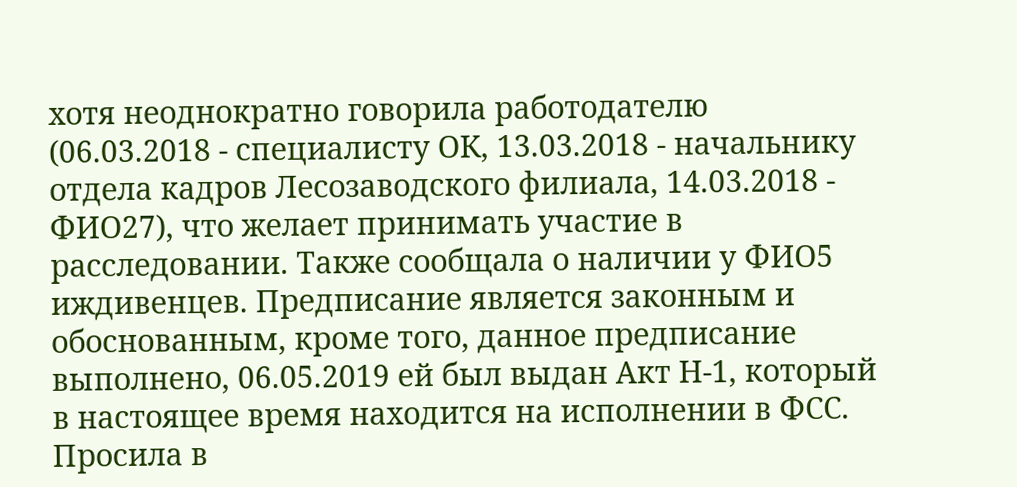хотя неоднократно говорила работодателю (06.03.2018 - специалисту ОК, 13.03.2018 - начальнику отдела кадров Лесозаводского филиала, 14.03.2018 - ФИО27), что желает принимать участие в расследовании. Также сообщала о наличии у ФИО5 иждивенцев. Предписание является законным и обоснованным, кроме того, данное предписание выполнено, 06.05.2019 ей был выдан Акт Н-1, который в настоящее время находится на исполнении в ФСС. Просила в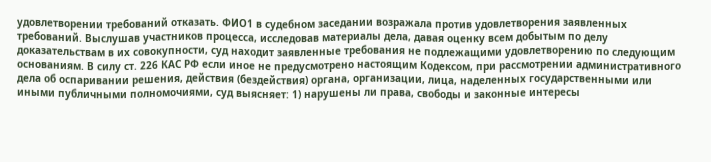удовлетворении требований отказать. ФИО1 в судебном заседании возражала против удовлетворения заявленных требований. Выслушав участников процесса, исследовав материалы дела, давая оценку всем добытым по делу доказательствам в их совокупности, суд находит заявленные требования не подлежащими удовлетворению по следующим основаниям. В силу ст. 226 КАС РФ если иное не предусмотрено настоящим Кодексом, при рассмотрении административного дела об оспаривании решения, действия (бездействия) органа, организации, лица, наделенных государственными или иными публичными полномочиями, суд выясняет: 1) нарушены ли права, свободы и законные интересы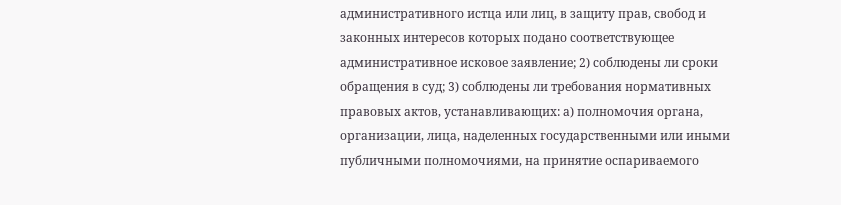административного истца или лиц, в защиту прав, свобод и законных интересов которых подано соответствующее административное исковое заявление; 2) соблюдены ли сроки обращения в суд; 3) соблюдены ли требования нормативных правовых актов, устанавливающих: а) полномочия органа, организации, лица, наделенных государственными или иными публичными полномочиями, на принятие оспариваемого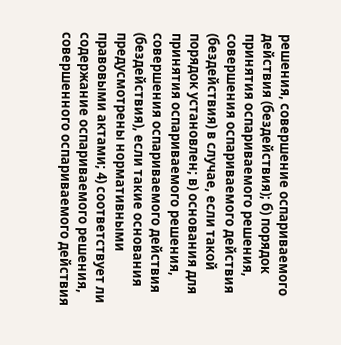решения, совершение оспариваемого действия (бездействия); б) порядок принятия оспариваемого решения, совершения оспариваемого действия (бездействия) в случае, если такой порядок установлен; в) основания для принятия оспариваемого решения, совершения оспариваемого действия (бездействия), если такие основания предусмотрены нормативными правовыми актами; 4) соответствует ли содержание оспариваемого решения, совершенного оспариваемого действия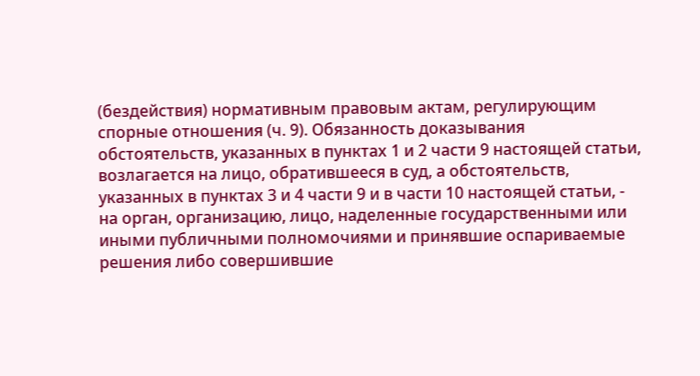(бездействия) нормативным правовым актам, регулирующим спорные отношения (ч. 9). Обязанность доказывания обстоятельств, указанных в пунктах 1 и 2 части 9 настоящей статьи, возлагается на лицо, обратившееся в суд, а обстоятельств, указанных в пунктах 3 и 4 части 9 и в части 10 настоящей статьи, - на орган, организацию, лицо, наделенные государственными или иными публичными полномочиями и принявшие оспариваемые решения либо совершившие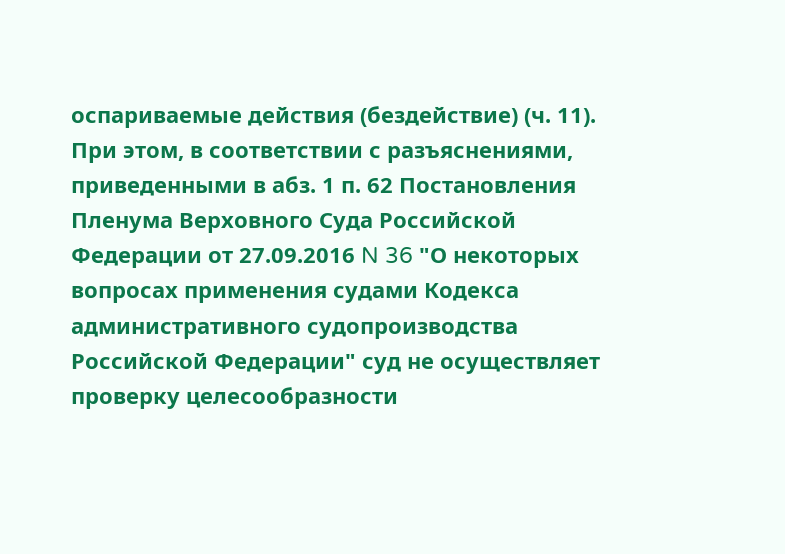оспариваемые действия (бездействие) (ч. 11). При этом, в соответствии с разъяснениями, приведенными в абз. 1 п. 62 Постановления Пленума Верховного Суда Российской Федерации от 27.09.2016 N 36 "О некоторых вопросах применения судами Кодекса административного судопроизводства Российской Федерации" суд не осуществляет проверку целесообразности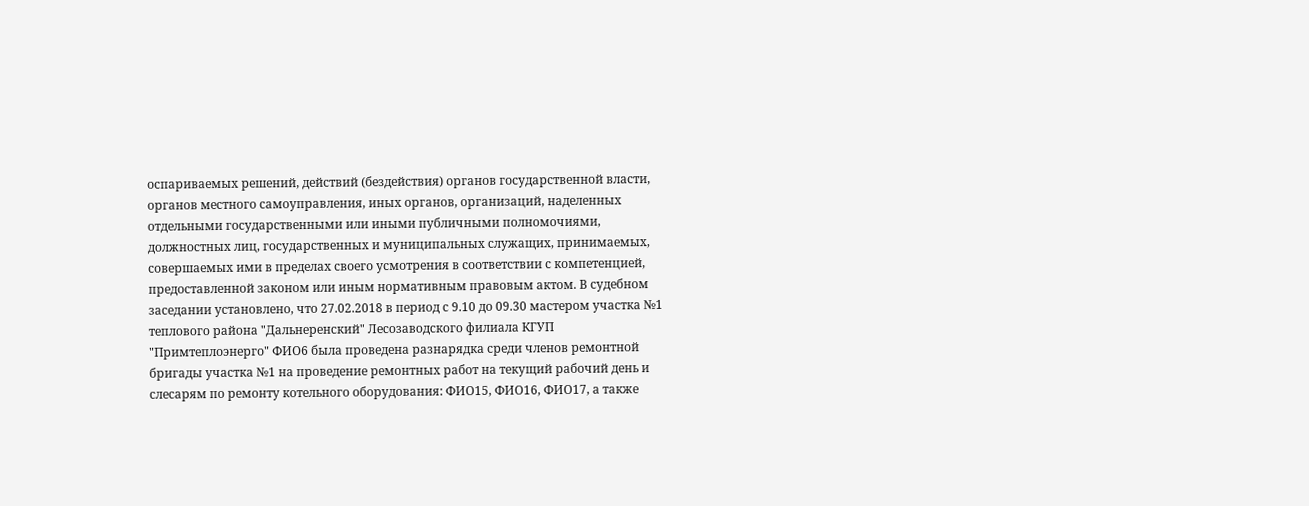оспариваемых решений, действий (бездействия) органов государственной власти, органов местного самоуправления, иных органов, организаций, наделенных отдельными государственными или иными публичными полномочиями, должностных лиц, государственных и муниципальных служащих, принимаемых, совершаемых ими в пределах своего усмотрения в соответствии с компетенцией, предоставленной законом или иным нормативным правовым актом. В судебном заседании установлено, что 27.02.2018 в период с 9.10 до 09.30 мастером участка №1 теплового района "Дальнеренский" Лесозаводского филиала КГУП "Примтеплоэнерго" ФИО6 была проведена разнарядка среди членов ремонтной бригады участка №1 на проведение ремонтных работ на текущий рабочий день и слесарям по ремонту котельного оборудования: ФИО15, ФИО16, ФИО17, а также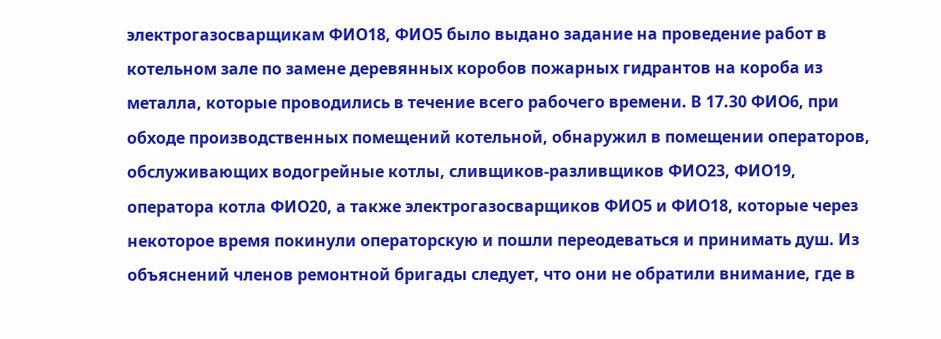электрогазосварщикам ФИО18, ФИО5 было выдано задание на проведение работ в котельном зале по замене деревянных коробов пожарных гидрантов на короба из металла, которые проводились в течение всего рабочего времени. В 17.30 ФИО6, при обходе производственных помещений котельной, обнаружил в помещении операторов, обслуживающих водогрейные котлы, сливщиков-разливщиков ФИО23, ФИО19, оператора котла ФИО20, а также электрогазосварщиков ФИО5 и ФИО18, которые через некоторое время покинули операторскую и пошли переодеваться и принимать душ. Из объяснений членов ремонтной бригады следует, что они не обратили внимание, где в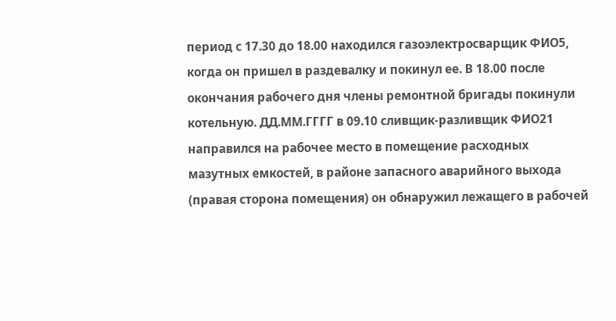период с 17.30 до 18.00 находился газоэлектросварщик ФИО5, когда он пришел в раздевалку и покинул ее. В 18.00 после окончания рабочего дня члены ремонтной бригады покинули котельную. ДД.ММ.ГГГГ в 09.10 сливщик-разливщик ФИО21 направился на рабочее место в помещение расходных мазутных емкостей, в районе запасного аварийного выхода (правая сторона помещения) он обнаружил лежащего в рабочей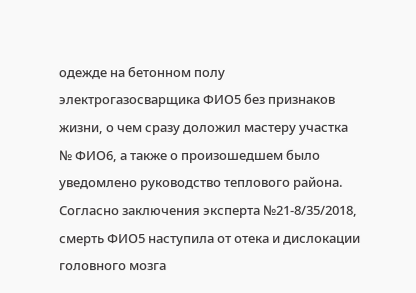одежде на бетонном полу электрогазосварщика ФИО5 без признаков жизни, о чем сразу доложил мастеру участка № ФИО6, а также о произошедшем было уведомлено руководство теплового района. Согласно заключения эксперта №21-8/35/2018, смерть ФИО5 наступила от отека и дислокации головного мозга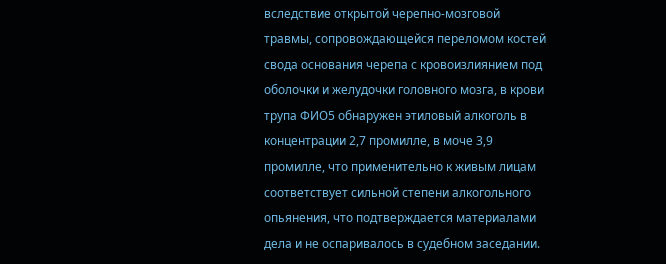вследствие открытой черепно-мозговой травмы, сопровождающейся переломом костей свода основания черепа с кровоизлиянием под оболочки и желудочки головного мозга, в крови трупа ФИО5 обнаружен этиловый алкоголь в концентрации 2,7 промилле, в моче 3,9 промилле, что применительно к живым лицам соответствует сильной степени алкогольного опьянения, что подтверждается материалами дела и не оспаривалось в судебном заседании.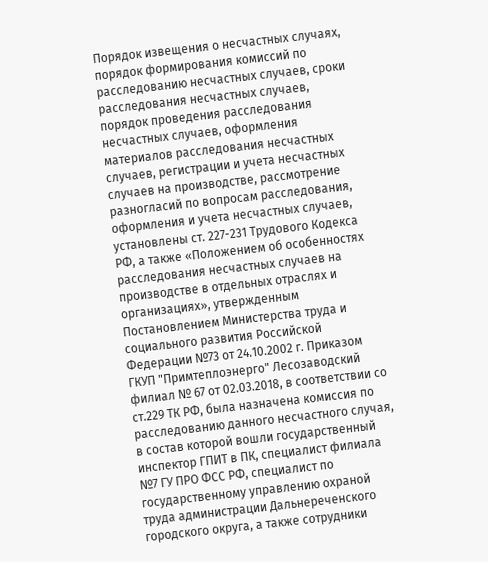Порядок извещения о несчастных случаях, порядок формирования комиссий по расследованию несчастных случаев, сроки расследования несчастных случаев, порядок проведения расследования несчастных случаев, оформления материалов расследования несчастных случаев, регистрации и учета несчастных случаев на производстве, рассмотрение разногласий по вопросам расследования, оформления и учета несчастных случаев, установлены ст. 227-231 Трудового Кодекса РФ, а также «Положением об особенностях расследования несчастных случаев на производстве в отдельных отраслях и организациях», утвержденным Постановлением Министерства труда и социального развития Российской Федерации №73 от 24.10.2002 г. Приказом ГКУП "Примтеплоэнерго" Лесозаводский филиал № 67 от 02.03.2018, в соответствии со ст.229 ТК РФ, была назначена комиссия по расследованию данного несчастного случая, в состав которой вошли государственный инспектор ГПИТ в ПК, специалист филиала №7 ГУ ПРО ФСС РФ, специалист по государственному управлению охраной труда администрации Дальнереченского городского округа, а также сотрудники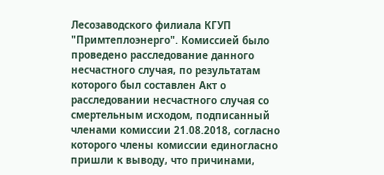Лесозаводского филиала КГУП "Примтеплоэнерго". Комиссией было проведено расследование данного несчастного случая, по результатам которого был составлен Акт о расследовании несчастного случая со смертельным исходом, подписанный членами комиссии 21.08.2018, согласно которого члены комиссии единогласно пришли к выводу, что причинами,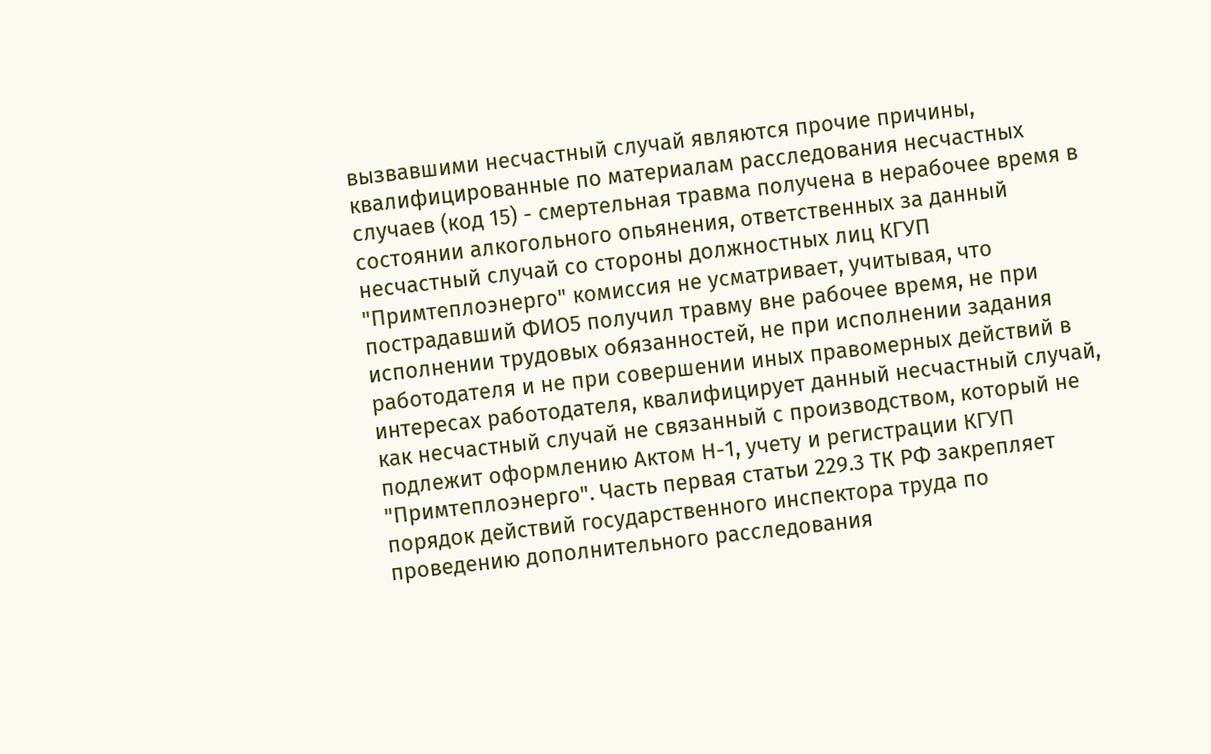вызвавшими несчастный случай являются прочие причины, квалифицированные по материалам расследования несчастных случаев (код 15) - смертельная травма получена в нерабочее время в состоянии алкогольного опьянения, ответственных за данный несчастный случай со стороны должностных лиц КГУП "Примтеплоэнерго" комиссия не усматривает, учитывая, что пострадавший ФИО5 получил травму вне рабочее время, не при исполнении трудовых обязанностей, не при исполнении задания работодателя и не при совершении иных правомерных действий в интересах работодателя, квалифицирует данный несчастный случай, как несчастный случай не связанный с производством, который не подлежит оформлению Актом Н-1, учету и регистрации КГУП "Примтеплоэнерго". Часть первая статьи 229.3 ТК РФ закрепляет порядок действий государственного инспектора труда по проведению дополнительного расследования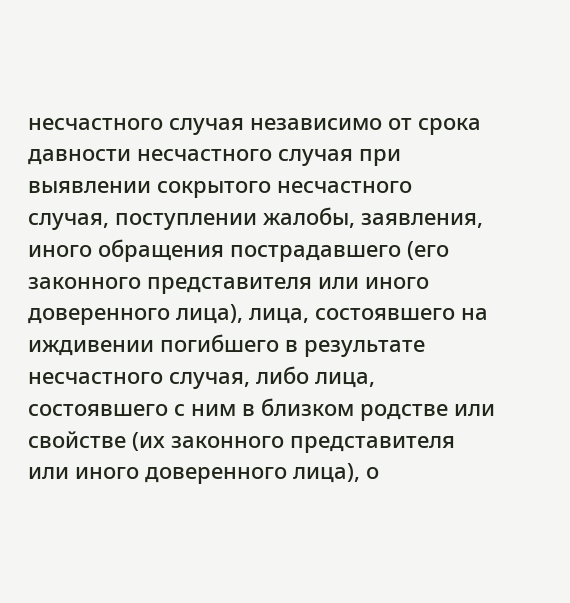несчастного случая независимо от срока давности несчастного случая при выявлении сокрытого несчастного случая, поступлении жалобы, заявления, иного обращения пострадавшего (его законного представителя или иного доверенного лица), лица, состоявшего на иждивении погибшего в результате несчастного случая, либо лица, состоявшего с ним в близком родстве или свойстве (их законного представителя или иного доверенного лица), о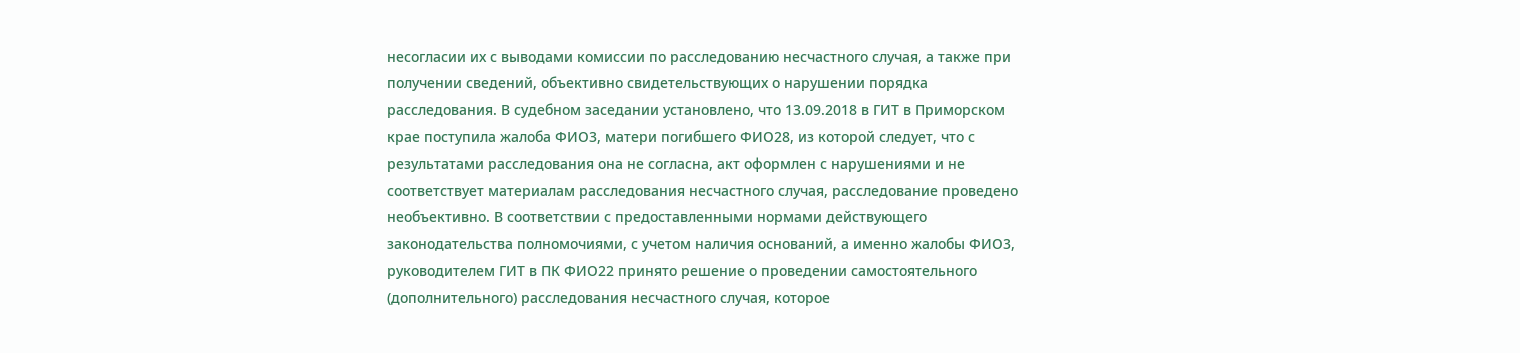несогласии их с выводами комиссии по расследованию несчастного случая, а также при получении сведений, объективно свидетельствующих о нарушении порядка расследования. В судебном заседании установлено, что 13.09.2018 в ГИТ в Приморском крае поступила жалоба ФИО3, матери погибшего ФИО28, из которой следует, что с результатами расследования она не согласна, акт оформлен с нарушениями и не соответствует материалам расследования несчастного случая, расследование проведено необъективно. В соответствии с предоставленными нормами действующего законодательства полномочиями, с учетом наличия оснований, а именно жалобы ФИО3, руководителем ГИТ в ПК ФИО22 принято решение о проведении самостоятельного (дополнительного) расследования несчастного случая, которое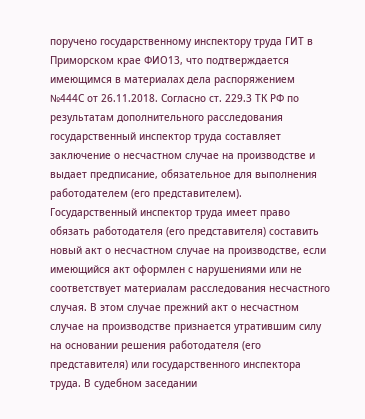поручено государственному инспектору труда ГИТ в Приморском крае ФИО13, что подтверждается имеющимся в материалах дела распоряжением №444С от 26.11.2018. Согласно ст. 229.3 ТК РФ по результатам дополнительного расследования государственный инспектор труда составляет заключение о несчастном случае на производстве и выдает предписание, обязательное для выполнения работодателем (его представителем). Государственный инспектор труда имеет право обязать работодателя (его представителя) составить новый акт о несчастном случае на производстве, если имеющийся акт оформлен с нарушениями или не соответствует материалам расследования несчастного случая. В этом случае прежний акт о несчастном случае на производстве признается утратившим силу на основании решения работодателя (его представителя) или государственного инспектора труда. В судебном заседании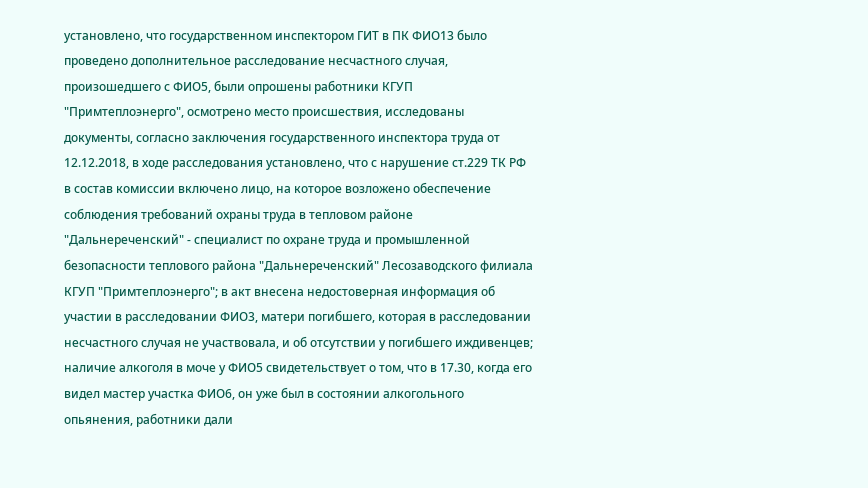установлено, что государственном инспектором ГИТ в ПК ФИО13 было проведено дополнительное расследование несчастного случая, произошедшего с ФИО5, были опрошены работники КГУП "Примтеплоэнерго", осмотрено место происшествия, исследованы документы, согласно заключения государственного инспектора труда от 12.12.2018, в ходе расследования установлено, что с нарушение ст.229 ТК РФ в состав комиссии включено лицо, на которое возложено обеспечение соблюдения требований охраны труда в тепловом районе "Дальнереченский" - специалист по охране труда и промышленной безопасности теплового района "Дальнереченский" Лесозаводского филиала КГУП "Примтеплоэнерго"; в акт внесена недостоверная информация об участии в расследовании ФИО3, матери погибшего, которая в расследовании несчастного случая не участвовала, и об отсутствии у погибшего иждивенцев; наличие алкоголя в моче у ФИО5 свидетельствует о том, что в 17.30, когда его видел мастер участка ФИО6, он уже был в состоянии алкогольного опьянения, работники дали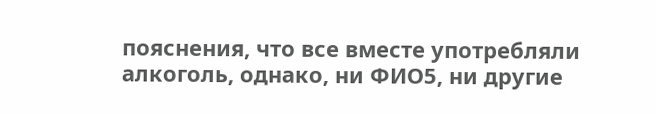пояснения, что все вместе употребляли алкоголь, однако, ни ФИО5, ни другие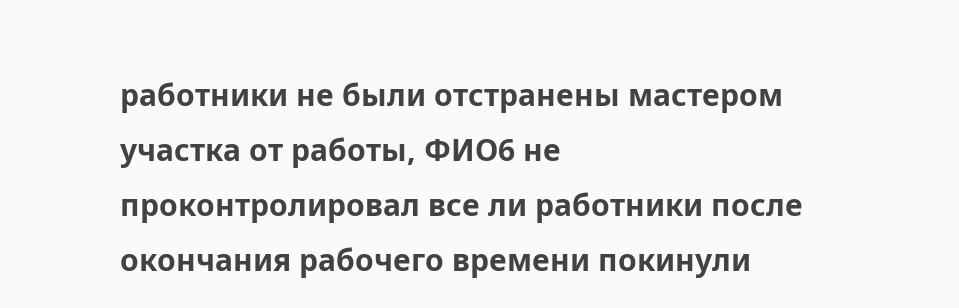работники не были отстранены мастером участка от работы, ФИО6 не проконтролировал все ли работники после окончания рабочего времени покинули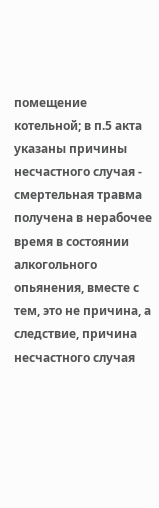помещение котельной; в п.5 акта указаны причины несчастного случая - смертельная травма получена в нерабочее время в состоянии алкогольного опьянения, вместе с тем, это не причина, а следствие, причина несчастного случая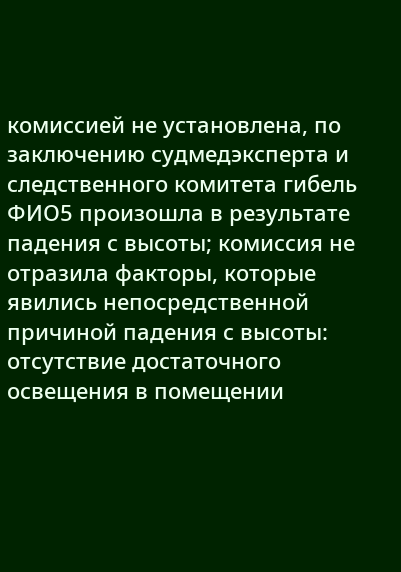комиссией не установлена, по заключению судмедэксперта и следственного комитета гибель ФИО5 произошла в результате падения с высоты; комиссия не отразила факторы, которые явились непосредственной причиной падения с высоты: отсутствие достаточного освещения в помещении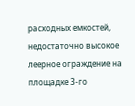расходных емкостей, недостаточно высокое леерное ограждение на площадке 3-го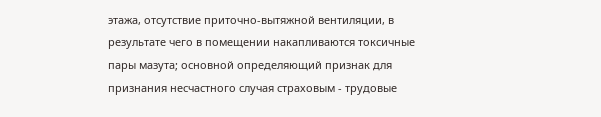этажа, отсутствие приточно-вытяжной вентиляции, в результате чего в помещении накапливаются токсичные пары мазута; основной определяющий признак для признания несчастного случая страховым - трудовые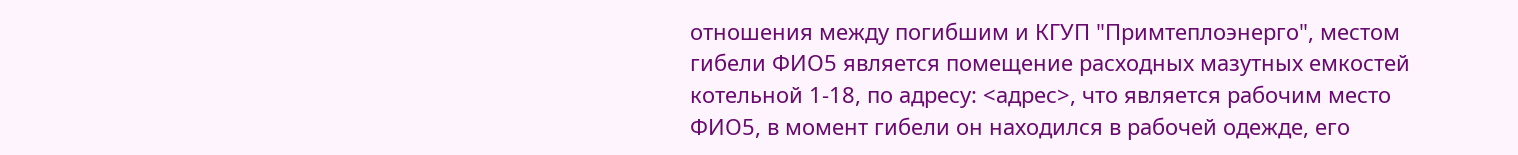отношения между погибшим и КГУП "Примтеплоэнерго", местом гибели ФИО5 является помещение расходных мазутных емкостей котельной 1-18, по адресу: <адрес>, что является рабочим место ФИО5, в момент гибели он находился в рабочей одежде, его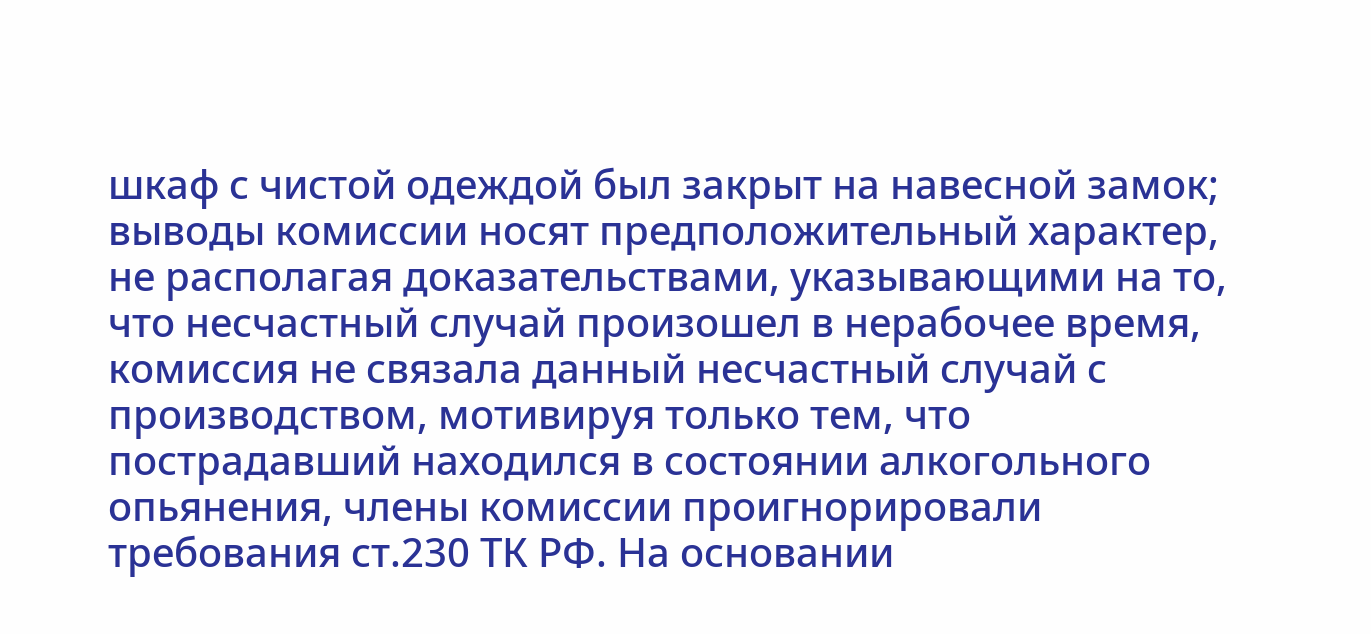шкаф с чистой одеждой был закрыт на навесной замок; выводы комиссии носят предположительный характер, не располагая доказательствами, указывающими на то, что несчастный случай произошел в нерабочее время, комиссия не связала данный несчастный случай с производством, мотивируя только тем, что пострадавший находился в состоянии алкогольного опьянения, члены комиссии проигнорировали требования ст.230 ТК РФ. На основании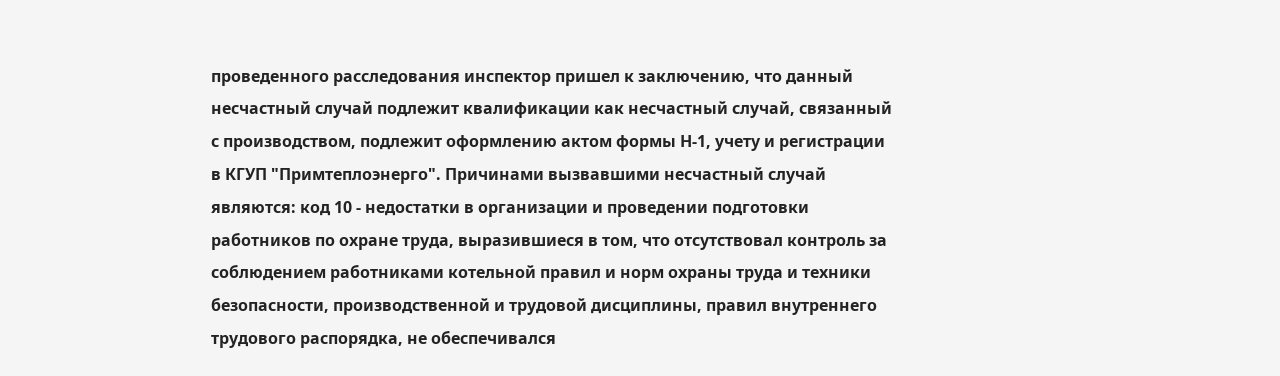проведенного расследования инспектор пришел к заключению, что данный несчастный случай подлежит квалификации как несчастный случай, связанный с производством, подлежит оформлению актом формы Н-1, учету и регистрации в КГУП "Примтеплоэнерго". Причинами вызвавшими несчастный случай являются: код 10 - недостатки в организации и проведении подготовки работников по охране труда, выразившиеся в том, что отсутствовал контроль за соблюдением работниками котельной правил и норм охраны труда и техники безопасности, производственной и трудовой дисциплины, правил внутреннего трудового распорядка, не обеспечивался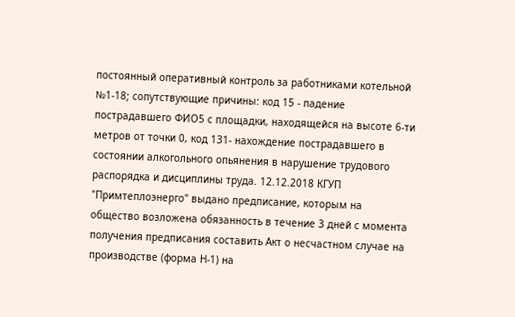постоянный оперативный контроль за работниками котельной №1-18; сопутствующие причины: код 15 - падение пострадавшего ФИО5 с площадки, находящейся на высоте 6-ти метров от точки 0, код 131- нахождение пострадавшего в состоянии алкогольного опьянения в нарушение трудового распорядка и дисциплины труда. 12.12.2018 КГУП "Примтеплоэнерго" выдано предписание, которым на общество возложена обязанность в течение 3 дней с момента получения предписания составить Акт о несчастном случае на производстве (форма Н-1) на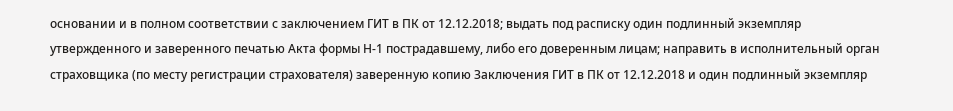основании и в полном соответствии с заключением ГИТ в ПК от 12.12.2018; выдать под расписку один подлинный экземпляр утвержденного и заверенного печатью Акта формы Н-1 пострадавшему, либо его доверенным лицам; направить в исполнительный орган страховщика (по месту регистрации страхователя) заверенную копию Заключения ГИТ в ПК от 12.12.2018 и один подлинный экземпляр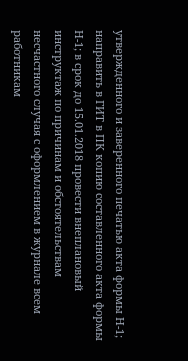утвержденного и заверенного печатью акта формы Н-1; направить в ГИТ в ПК копию составленного акта формы Н-1; в срок до 15.01.2018 провести внеплановый инструктаж по причинам и обстоятельствам несчастного случая с оформлением в журнале всем работникам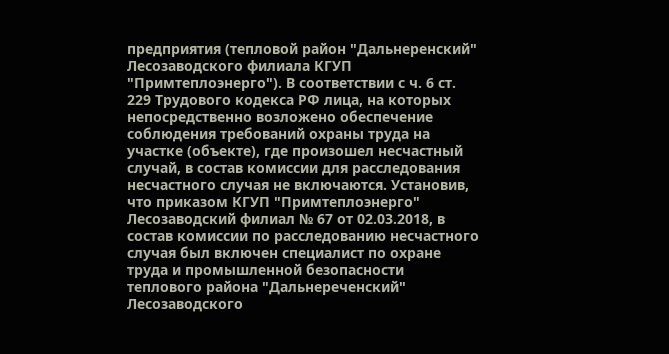предприятия (тепловой район "Дальнеренский" Лесозаводского филиала КГУП "Примтеплоэнерго"). В соответствии с ч. 6 ст. 229 Трудового кодекса РФ лица, на которых непосредственно возложено обеспечение соблюдения требований охраны труда на участке (объекте), где произошел несчастный случай, в состав комиссии для расследования несчастного случая не включаются. Установив, что приказом КГУП "Примтеплоэнерго" Лесозаводский филиал № 67 от 02.03.2018, в состав комиссии по расследованию несчастного случая был включен специалист по охране труда и промышленной безопасности теплового района "Дальнереченский" Лесозаводского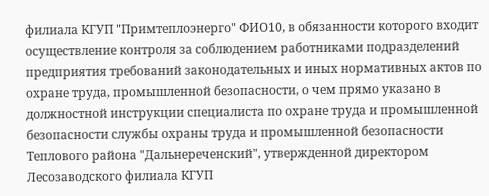филиала КГУП "Примтеплоэнерго" ФИО10, в обязанности которого входит осуществление контроля за соблюдением работниками подразделений предприятия требований законодательных и иных нормативных актов по охране труда, промышленной безопасности, о чем прямо указано в должностной инструкции специалиста по охране труда и промышленной безопасности службы охраны труда и промышленной безопасности Теплового района "Дальнереченский", утвержденной директором Лесозаводского филиала КГУП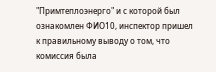"Примтеплоэнерго" и с которой был ознакомлен ФИО10, инспектор пришел к правильному выводу о том, что комиссия была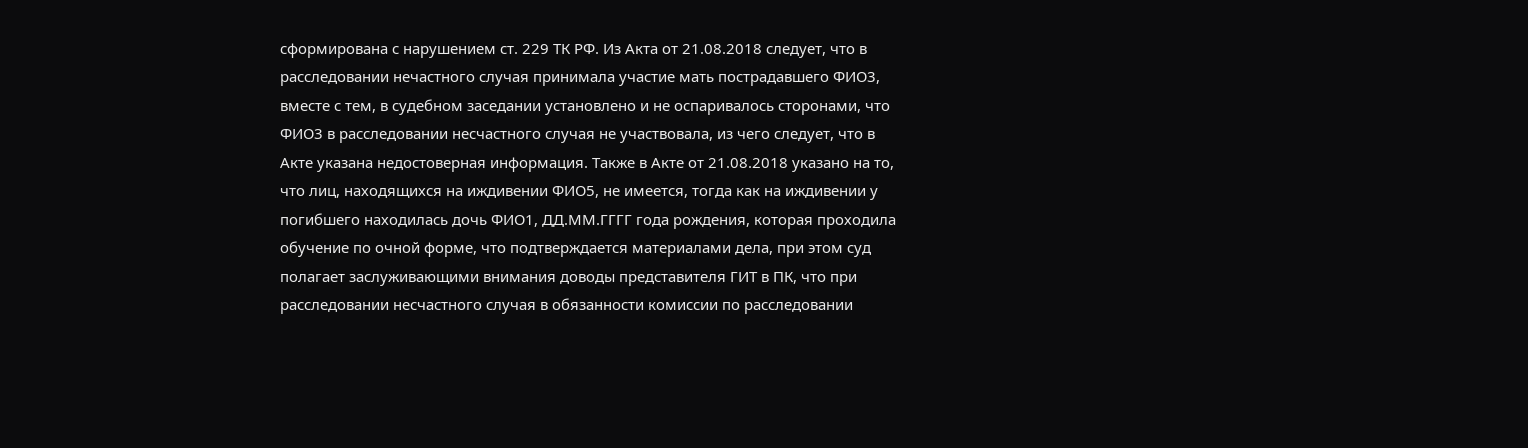сформирована с нарушением ст. 229 ТК РФ. Из Акта от 21.08.2018 следует, что в расследовании нечастного случая принимала участие мать пострадавшего ФИО3, вместе с тем, в судебном заседании установлено и не оспаривалось сторонами, что ФИО3 в расследовании несчастного случая не участвовала, из чего следует, что в Акте указана недостоверная информация. Также в Акте от 21.08.2018 указано на то, что лиц, находящихся на иждивении ФИО5, не имеется, тогда как на иждивении у погибшего находилась дочь ФИО1, ДД.ММ.ГГГГ года рождения, которая проходила обучение по очной форме, что подтверждается материалами дела, при этом суд полагает заслуживающими внимания доводы представителя ГИТ в ПК, что при расследовании несчастного случая в обязанности комиссии по расследовании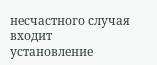несчастного случая входит установление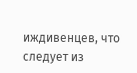иждивенцев, что следует из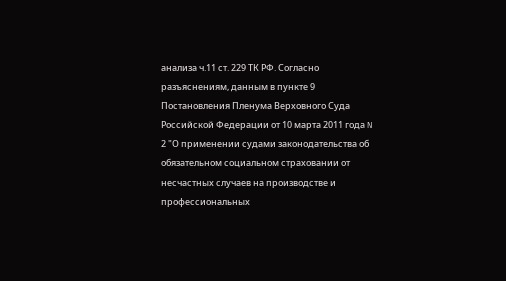анализа ч.11 ст. 229 ТК РФ. Согласно разъяснениям, данным в пункте 9 Постановления Пленума Верховного Суда Российской Федерации от 10 марта 2011 года N 2 "О применении судами законодательства об обязательном социальном страховании от несчастных случаев на производстве и профессиональных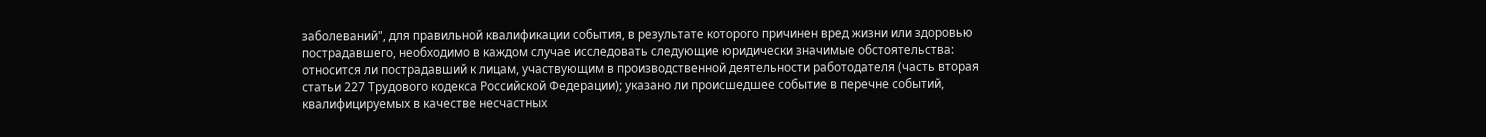заболеваний", для правильной квалификации события, в результате которого причинен вред жизни или здоровью пострадавшего, необходимо в каждом случае исследовать следующие юридически значимые обстоятельства: относится ли пострадавший к лицам, участвующим в производственной деятельности работодателя (часть вторая статьи 227 Трудового кодекса Российской Федерации); указано ли происшедшее событие в перечне событий, квалифицируемых в качестве несчастных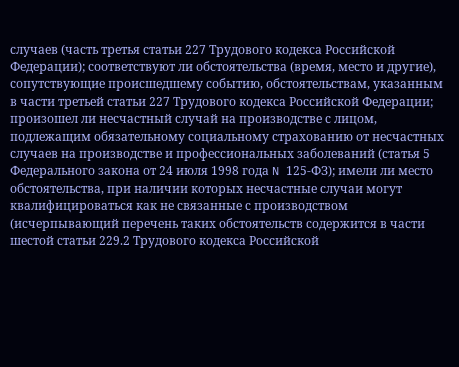случаев (часть третья статьи 227 Трудового кодекса Российской Федерации); соответствуют ли обстоятельства (время, место и другие), сопутствующие происшедшему событию, обстоятельствам, указанным в части третьей статьи 227 Трудового кодекса Российской Федерации; произошел ли несчастный случай на производстве с лицом, подлежащим обязательному социальному страхованию от несчастных случаев на производстве и профессиональных заболеваний (статья 5 Федерального закона от 24 июля 1998 года N 125-ФЗ); имели ли место обстоятельства, при наличии которых несчастные случаи могут квалифицироваться как не связанные с производством (исчерпывающий перечень таких обстоятельств содержится в части шестой статьи 229.2 Трудового кодекса Российской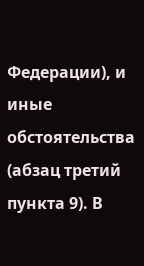Федерации), и иные обстоятельства (абзац третий пункта 9). В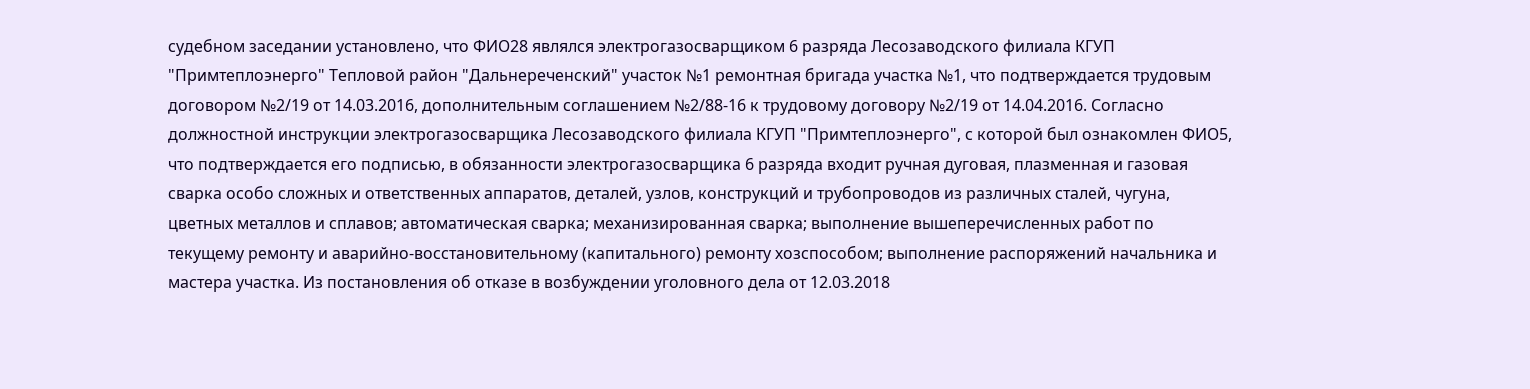судебном заседании установлено, что ФИО28 являлся электрогазосварщиком 6 разряда Лесозаводского филиала КГУП "Примтеплоэнерго" Тепловой район "Дальнереченский" участок №1 ремонтная бригада участка №1, что подтверждается трудовым договором №2/19 от 14.03.2016, дополнительным соглашением №2/88-16 к трудовому договору №2/19 от 14.04.2016. Согласно должностной инструкции электрогазосварщика Лесозаводского филиала КГУП "Примтеплоэнерго", с которой был ознакомлен ФИО5, что подтверждается его подписью, в обязанности электрогазосварщика 6 разряда входит ручная дуговая, плазменная и газовая сварка особо сложных и ответственных аппаратов, деталей, узлов, конструкций и трубопроводов из различных сталей, чугуна, цветных металлов и сплавов; автоматическая сварка; механизированная сварка; выполнение вышеперечисленных работ по текущему ремонту и аварийно-восстановительному (капитального) ремонту хозспособом; выполнение распоряжений начальника и мастера участка. Из постановления об отказе в возбуждении уголовного дела от 12.03.2018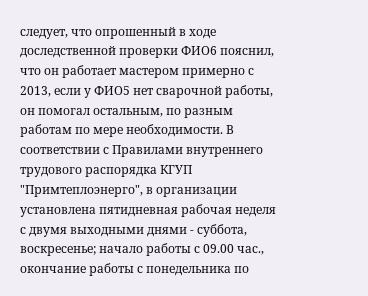следует, что опрошенный в ходе доследственной проверки ФИО6 пояснил, что он работает мастером примерно с 2013, если у ФИО5 нет сварочной работы, он помогал остальным, по разным работам по мере необходимости. В соответствии с Правилами внутреннего трудового распорядка КГУП "Примтеплоэнерго", в организации установлена пятидневная рабочая неделя с двумя выходными днями - суббота, воскресенье; начало работы с 09.00 час., окончание работы с понедельника по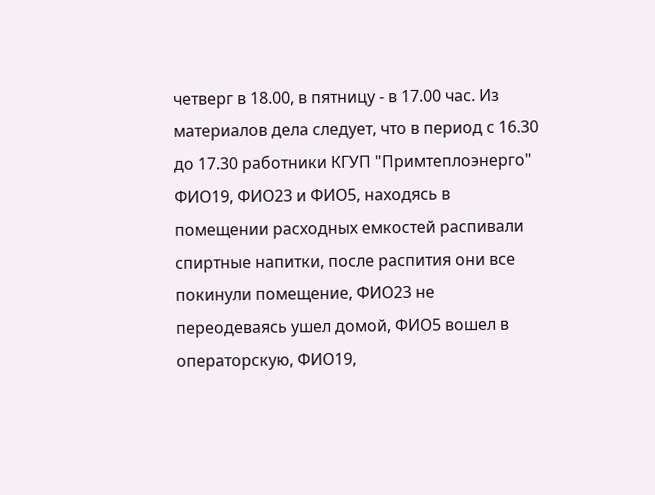четверг в 18.00, в пятницу - в 17.00 час. Из материалов дела следует, что в период с 16.30 до 17.30 работники КГУП "Примтеплоэнерго" ФИО19, ФИО23 и ФИО5, находясь в помещении расходных емкостей распивали спиртные напитки, после распития они все покинули помещение, ФИО23 не переодеваясь ушел домой, ФИО5 вошел в операторскую, ФИО19,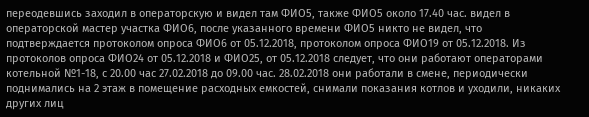переодевшись заходил в операторскую и видел там ФИО5, также ФИО5 около 17.40 час. видел в операторской мастер участка ФИО6, после указанного времени ФИО5 никто не видел, что подтверждается протоколом опроса ФИО6 от 05.12.2018, протоколом опроса ФИО19 от 05.12.2018. Из протоколов опроса ФИО24 от 05.12.2018 и ФИО25, от 05.12.2018 следует, что они работают операторами котельной №1-18, с 20.00 час 27.02.2018 до 09.00 час. 28.02.2018 они работали в смене, периодически поднимались на 2 этаж в помещение расходных емкостей, снимали показания котлов и уходили, никаких других лиц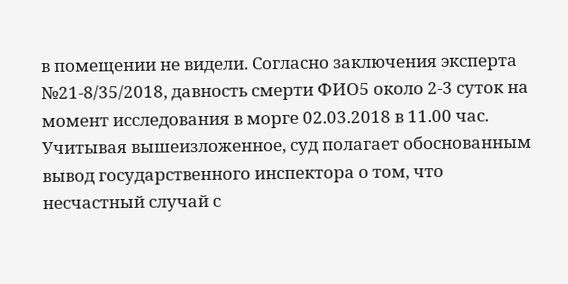в помещении не видели. Согласно заключения эксперта №21-8/35/2018, давность смерти ФИО5 около 2-3 суток на момент исследования в морге 02.03.2018 в 11.00 час. Учитывая вышеизложенное, суд полагает обоснованным вывод государственного инспектора о том, что несчастный случай с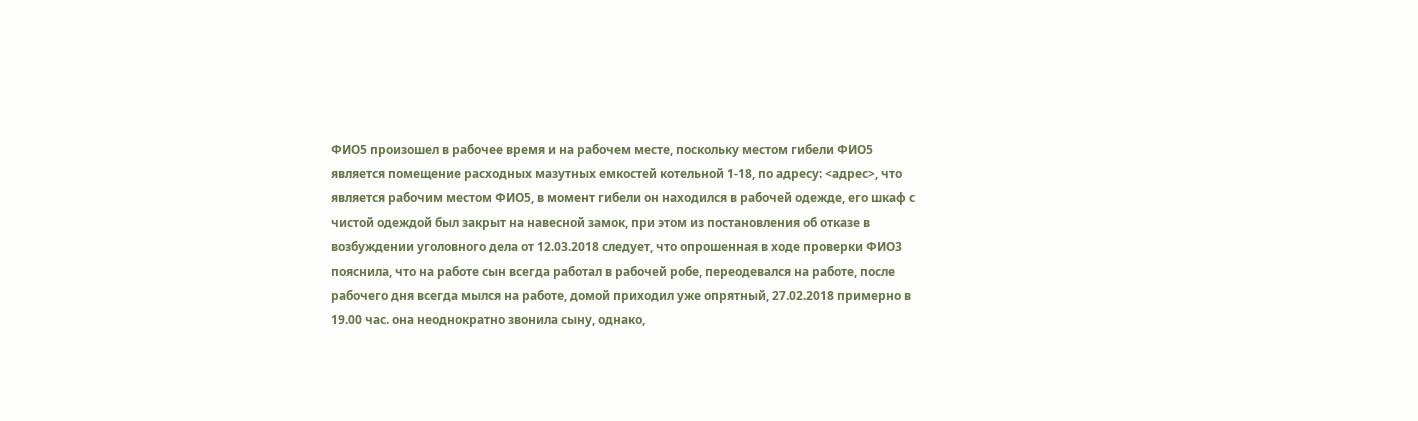ФИО5 произошел в рабочее время и на рабочем месте, поскольку местом гибели ФИО5 является помещение расходных мазутных емкостей котельной 1-18, по адресу: <адрес>, что является рабочим местом ФИО5, в момент гибели он находился в рабочей одежде, его шкаф с чистой одеждой был закрыт на навесной замок, при этом из постановления об отказе в возбуждении уголовного дела от 12.03.2018 следует, что опрошенная в ходе проверки ФИО3 пояснила, что на работе сын всегда работал в рабочей робе, переодевался на работе, после рабочего дня всегда мылся на работе, домой приходил уже опрятный, 27.02.2018 примерно в 19.00 час. она неоднократно звонила сыну, однако,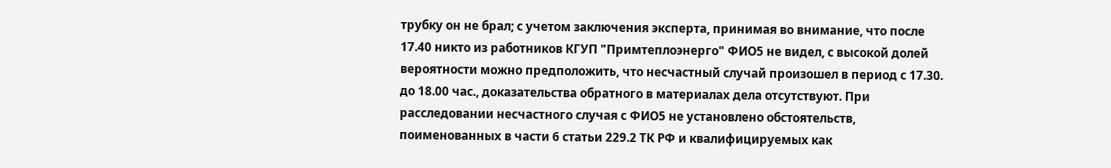трубку он не брал; с учетом заключения эксперта, принимая во внимание, что после 17.40 никто из работников КГУП "Примтеплоэнерго" ФИО5 не видел, с высокой долей вероятности можно предположить, что несчастный случай произошел в период с 17.30. до 18.00 час., доказательства обратного в материалах дела отсутствуют. При расследовании несчастного случая с ФИО5 не установлено обстоятельств, поименованных в части 6 статьи 229.2 ТК РФ и квалифицируемых как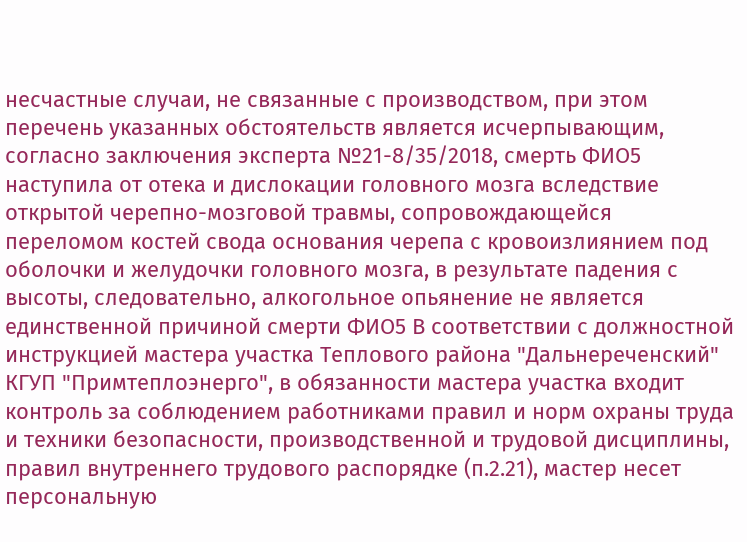несчастные случаи, не связанные с производством, при этом перечень указанных обстоятельств является исчерпывающим, согласно заключения эксперта №21-8/35/2018, смерть ФИО5 наступила от отека и дислокации головного мозга вследствие открытой черепно-мозговой травмы, сопровождающейся переломом костей свода основания черепа с кровоизлиянием под оболочки и желудочки головного мозга, в результате падения с высоты, следовательно, алкогольное опьянение не является единственной причиной смерти ФИО5 В соответствии с должностной инструкцией мастера участка Теплового района "Дальнереченский" КГУП "Примтеплоэнерго", в обязанности мастера участка входит контроль за соблюдением работниками правил и норм охраны труда и техники безопасности, производственной и трудовой дисциплины, правил внутреннего трудового распорядке (п.2.21), мастер несет персональную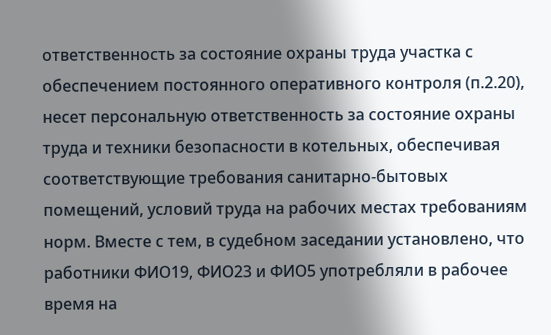ответственность за состояние охраны труда участка с обеспечением постоянного оперативного контроля (п.2.20), несет персональную ответственность за состояние охраны труда и техники безопасности в котельных, обеспечивая соответствующие требования санитарно-бытовых помещений, условий труда на рабочих местах требованиям норм. Вместе с тем, в судебном заседании установлено, что работники ФИО19, ФИО23 и ФИО5 употребляли в рабочее время на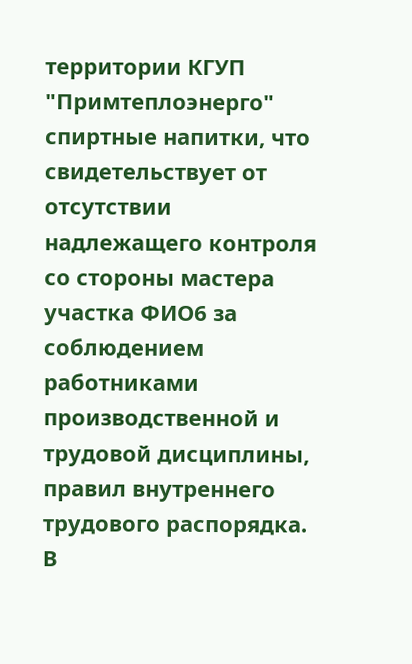территории КГУП "Примтеплоэнерго" спиртные напитки, что свидетельствует от отсутствии надлежащего контроля со стороны мастера участка ФИО6 за соблюдением работниками производственной и трудовой дисциплины, правил внутреннего трудового распорядка. В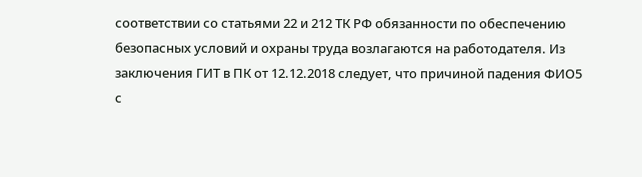соответствии со статьями 22 и 212 ТК РФ обязанности по обеспечению безопасных условий и охраны труда возлагаются на работодателя. Из заключения ГИТ в ПК от 12.12.2018 следует, что причиной падения ФИО5 с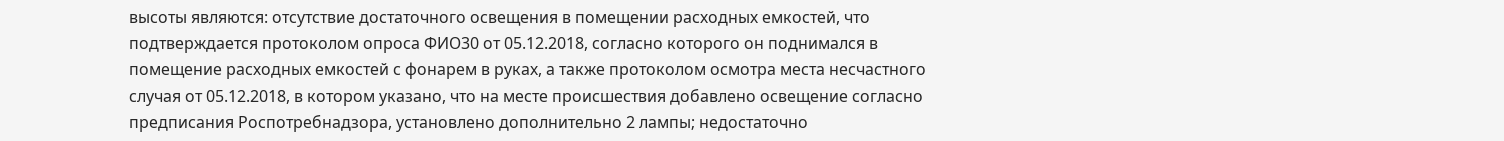высоты являются: отсутствие достаточного освещения в помещении расходных емкостей, что подтверждается протоколом опроса ФИО30 от 05.12.2018, согласно которого он поднимался в помещение расходных емкостей с фонарем в руках, а также протоколом осмотра места несчастного случая от 05.12.2018, в котором указано, что на месте происшествия добавлено освещение согласно предписания Роспотребнадзора, установлено дополнительно 2 лампы; недостаточно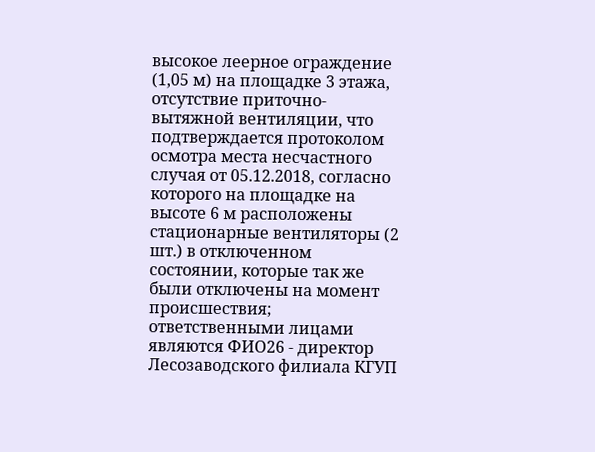высокое леерное ограждение (1,05 м) на площадке 3 этажа, отсутствие приточно-вытяжной вентиляции, что подтверждается протоколом осмотра места несчастного случая от 05.12.2018, согласно которого на площадке на высоте 6 м расположены стационарные вентиляторы (2 шт.) в отключенном состоянии, которые так же были отключены на момент происшествия; ответственными лицами являются ФИО26 - директор Лесозаводского филиала КГУП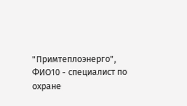"Примтеплоэнерго", ФИО10 - специалист по охране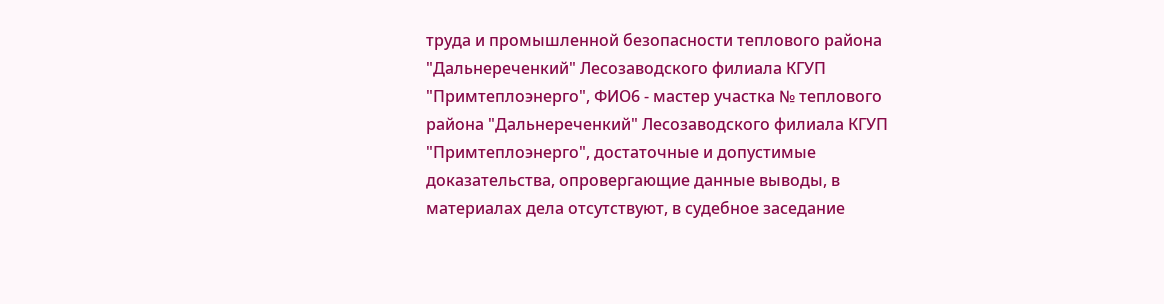труда и промышленной безопасности теплового района "Дальнереченкий" Лесозаводского филиала КГУП "Примтеплоэнерго", ФИО6 - мастер участка № теплового района "Дальнереченкий" Лесозаводского филиала КГУП "Примтеплоэнерго", достаточные и допустимые доказательства, опровергающие данные выводы, в материалах дела отсутствуют, в судебное заседание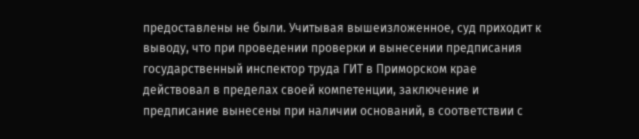предоставлены не были. Учитывая вышеизложенное, суд приходит к выводу, что при проведении проверки и вынесении предписания государственный инспектор труда ГИТ в Приморском крае действовал в пределах своей компетенции, заключение и предписание вынесены при наличии оснований, в соответствии с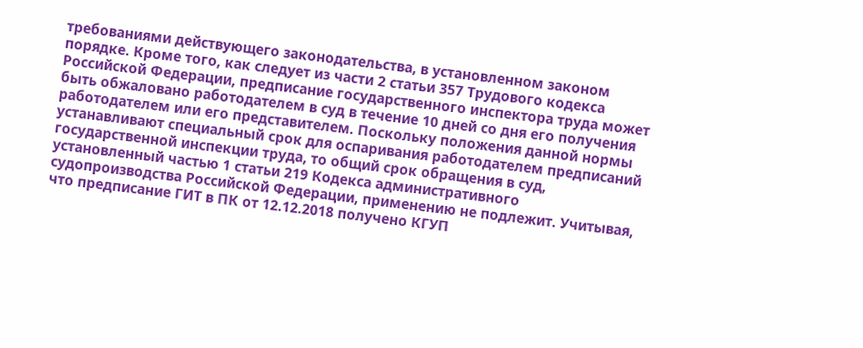требованиями действующего законодательства, в установленном законом порядке. Кроме того, как следует из части 2 статьи 357 Трудового кодекса Российской Федерации, предписание государственного инспектора труда может быть обжаловано работодателем в суд в течение 10 дней со дня его получения работодателем или его представителем. Поскольку положения данной нормы устанавливают специальный срок для оспаривания работодателем предписаний государственной инспекции труда, то общий срок обращения в суд, установленный частью 1 статьи 219 Кодекса административного судопроизводства Российской Федерации, применению не подлежит. Учитывая, что предписание ГИТ в ПК от 12.12.2018 получено КГУП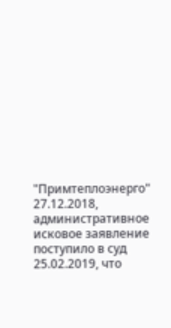"Примтеплоэнерго" 27.12.2018, административное исковое заявление поступило в суд 25.02.2019, что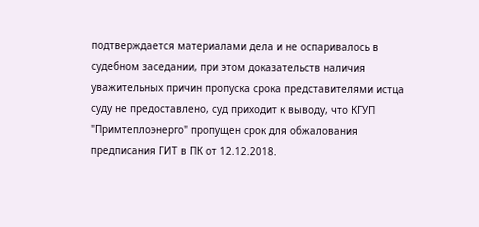подтверждается материалами дела и не оспаривалось в судебном заседании, при этом доказательств наличия уважительных причин пропуска срока представителями истца суду не предоставлено, суд приходит к выводу, что КГУП "Примтеплоэнерго" пропущен срок для обжалования предписания ГИТ в ПК от 12.12.2018.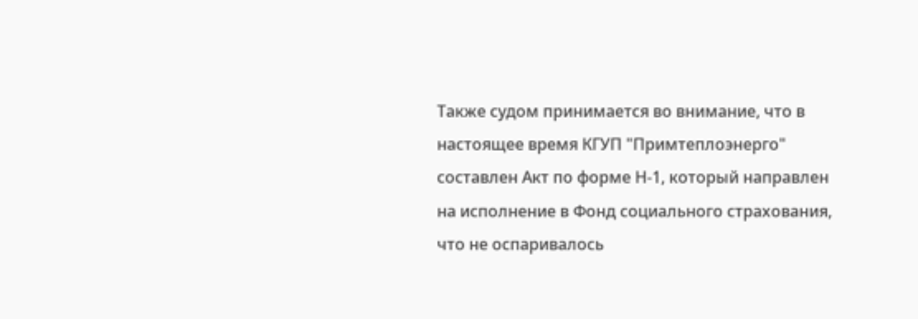Также судом принимается во внимание, что в настоящее время КГУП "Примтеплоэнерго" составлен Акт по форме Н-1, который направлен на исполнение в Фонд социального страхования, что не оспаривалось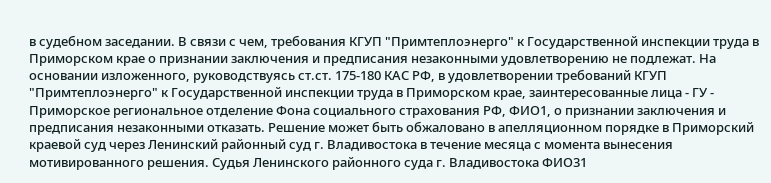в судебном заседании. В связи с чем, требования КГУП "Примтеплоэнерго" к Государственной инспекции труда в Приморском крае о признании заключения и предписания незаконными удовлетворению не подлежат. На основании изложенного, руководствуясь ст.ст. 175-180 КАС РФ, в удовлетворении требований КГУП "Примтеплоэнерго" к Государственной инспекции труда в Приморском крае, заинтересованные лица - ГУ - Приморское региональное отделение Фона социального страхования РФ, ФИО1, о признании заключения и предписания незаконными отказать. Решение может быть обжаловано в апелляционном порядке в Приморский краевой суд через Ленинский районный суд г. Владивостока в течение месяца с момента вынесения мотивированного решения. Судья Ленинского районного суда г. Владивостока ФИО31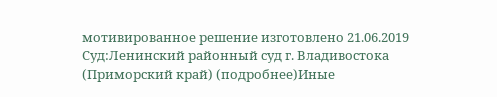мотивированное решение изготовлено 21.06.2019 Суд:Ленинский районный суд г. Владивостока (Приморский край) (подробнее)Иные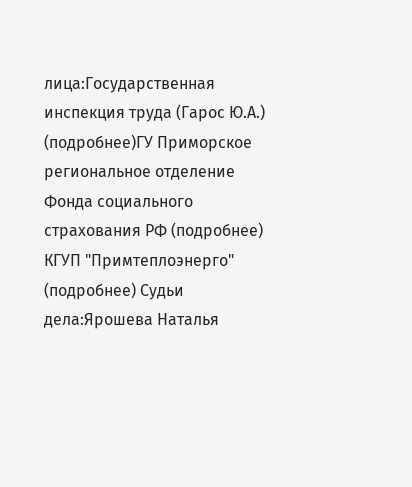лица:Государственная инспекция труда (Гарос Ю.А.) (подробнее)ГУ Приморское региональное отделение Фонда социального страхования РФ (подробнее) КГУП "Примтеплоэнерго" (подробнее) Судьи дела:Ярошева Наталья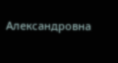Александровна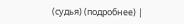(судья) (подробнее) |